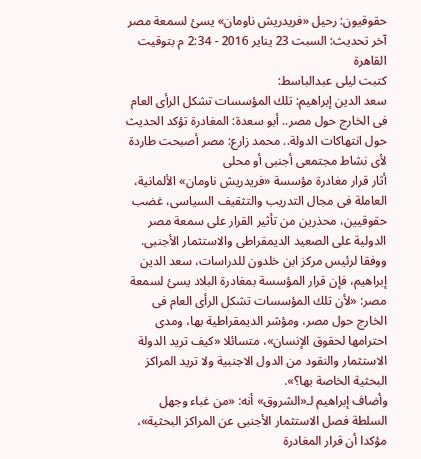حقوقيون: رحيل «فريدريش ناومان» يسئ لسمعة مصر
آخر تحديث: السبت 23 يناير 2016 - 2:34 م بتوقيت القاهرة
كتبت ليلى عبدالباسط:
سعد الدين إبراهيم: تلك المؤسسات تشكل الرأى العام فى الخارج حول مصر.. أبو سعدة: المغادرة تؤكد الحديث حول انتهاكات الدولة.. محمد زارع: مصر أصبحت طاردة لأى نشاط مجتمعى أجنبى أو محلى
أثار قرار مغادرة مؤسسة «فريدريش ناومان» الألمانية، العاملة فى مجال التدريب والتثقيف السياسى، غضب حقوقيين، محذرين من تأثير القرار على سمعة مصر الدولية على الصعيد الديمقراطى والاستثمار الأجنبى.
ووفقا لرئيس مركز ابن خلدون للدراسات، سعد الدين إبراهيم، فإن قرار المؤسسة بمغادرة البلاد يسئ لسمعة مصر: «لأن تلك المؤسسات تشكل الرأى العام فى الخارج حول مصر، ومؤشر الديمقراطية بها، ومدى احترامها لحقوق الإنسان»، متسائلا «كيف تريد الدولة الاستثمار والنقود من الدول الاجنبية ولا تريد المراكز البحثية الخاصة بها؟».
وأضاف إبراهيم لـ«الشروق» أنه: «من غباء وجهل السلطة فصل الاستثمار الأجنبى عن المراكز البحثية»، مؤكدا أن قرار المغادرة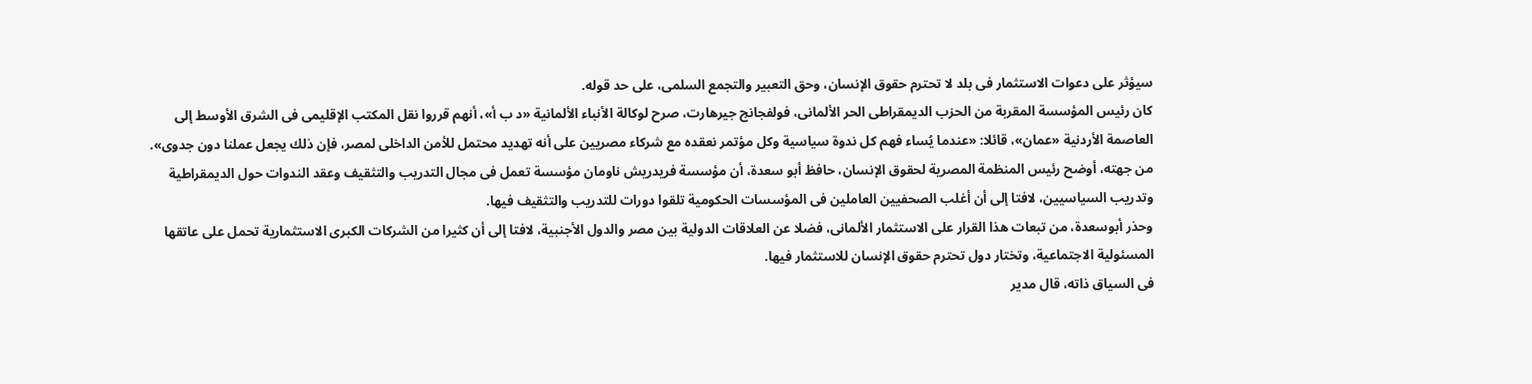سيؤثر على دعوات الاستثمار فى بلد لا تحترم حقوق الإنسان، وحق التعبير والتجمع السلمى، على حد قوله.
كان رئيس المؤسسة المقربة من الحزب الديمقراطى الحر الألمانى، فولفجانج جيرهارت، صرح لوكالة الأنباء الألمانية «د ب أ»، أنهم قرروا نقل المكتب الإقليمى فى الشرق الأوسط إلى العاصمة الأردنية «عمان»، قائلا: «عندما يُساء فهم كل ندوة سياسية وكل مؤتمر نعقده مع شركاء مصريين على أنه تهديد محتمل للأمن الداخلى لمصر، فإن ذلك يجعل عملنا دون جدوى».
من جهته، أوضح رئيس المنظمة المصرية لحقوق الإنسان، حافظ أبو سعدة، أن مؤسسة فريدريش ناومان مؤسسة تعمل فى مجال التدريب والتثقيف وعقد الندوات حول الديمقراطية وتدريب السياسيين، لافتا إلى أن أغلب الصحفيين العاملين فى المؤسسات الحكومية تلقوا دورات للتدريب والتثقيف فيها.
وحذر أبوسعدة، من تبعات هذا القرار على الاستثمار الألمانى، فضلا عن العلاقات الدولية بين مصر والدول الأجنبية، لافتا إلى أن كثيرا من الشركات الكبرى الاستثمارية تحمل على عاتقها المسئولية الاجتماعية، وتختار دول تحترم حقوق الإنسان للاستثمار فيها.
فى السياق ذاته، قال مدير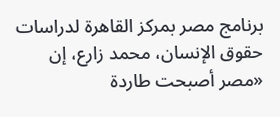برنامج مصر بمركز القاهرة لدراسات حقوق الإنسان، محمد زارع، إن «مصر أصبحت طاردة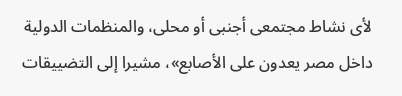لأى نشاط مجتمعى أجنبى أو محلى، والمنظمات الدولية داخل مصر يعدون على الأصابع»، مشيرا إلى التضييقات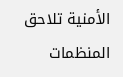الأمنية تلاحق المنظمات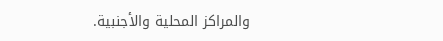والمراكز المحلية والأجنبية.